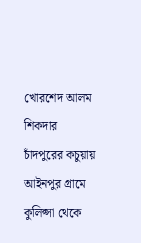খোরশেদ আলম শিকদার
চাঁদপুরের কচুয়ায় আইনপুর গ্রামে কুলিপ্সা থেকে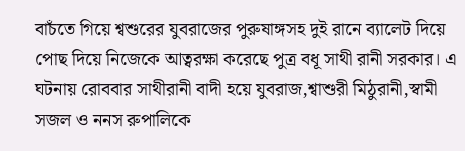বাচঁতে গিয়ে শ্বশুরের যুবরাজের পুরুষাঙ্গসহ দুই রানে ব্যালেট দিয়ে পোছ দিয়ে নিজেকে আত্বরক্ষা করেছে পুত্র বধূ সাথী রানী সরকার। এ ঘটনায় রোববার সাথীরানী বাদী হয়ে যুবরাজ,শ্বাশুরী মিঠুরানী,স্বামী সজল ও ননস রুপালিকে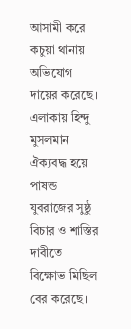আসামী করে কচুয়া থানায় অভিযোগ দায়ের করেছে। এলাকায় হিন্দু মুসলমান ঐক্যবদ্ধ হয়ে পাষন্ড যুবরাজের সুষ্ঠু বিচার ও শাস্তির দাবীতে বিক্ষোভ মিছিল বের করেছে।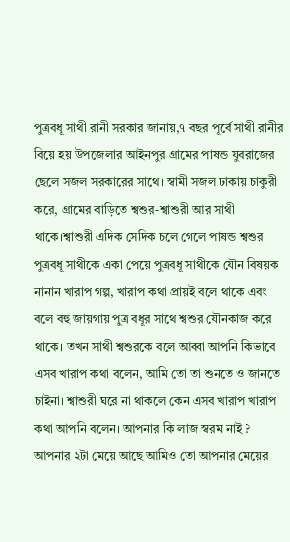পুত্রবধূ সাথী রানী সরকার জানায়,৭ বছর পূর্বে সাথী রানীর বিয়ে হয় উপজেলার আইনপুর গ্রামের পাষন্ড যুবরাজের ছেলে সজল সরকারের সাথে। স্বামী সজল ঢাকায় চাকুরী করে, গ্রামের বাড়িতে শ্বশুর-শ্বাশুরী আর সাথী থাকে।শ্বাশুরী এদিক সেদিক চলে গেলে পাষন্ড শ্বশুর পুত্রবধূ সাথীকে একা পেয়ে পুত্রবধূ সাথীকে যৌন বিষয়ক নানান খারাপ গল্প, খারাপ কথা প্রায়ই বলে থাকে এবং বলে বহু জায়গায় পুত্র বধূর সাথে শ্বশুর যৌনকাজ করে থাকে। তখন সাথী শ্বশুরকে বলে আব্বা আপনি কিভাবে এসব খারাপ কথা বলেন, আমি তো তা শুনতে ও জানতে চাইনা। শ্বাশুরী ঘরে না থাকলে কেন এসব খারাপ খারাপ কথা আপনি বলেন। আপনার কি লাজ স্বরম নাই ? আপনার ২টা মেয়ে আছে আমিও তো আপনার মেয়ের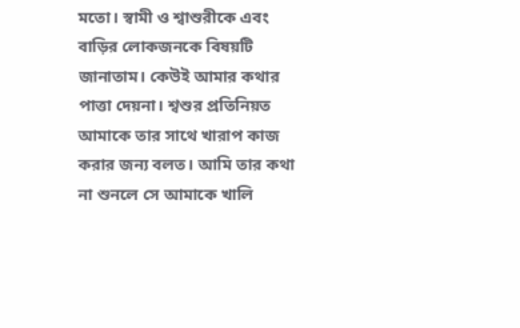মতো। স্বামী ও শ্বাশুরীকে এবং বাড়ির লোকজনকে বিষয়টি জানাতাম। কেউই আমার কথার পাত্তা দেয়না। শ্বশুর প্রতিনিয়ত আমাকে তার সাথে খারাপ কাজ করার জন্য বলত। আমি তার কথা না শুনলে সে আমাকে খালি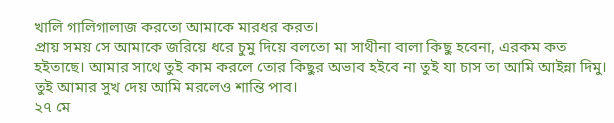খালি গালিগালাজ করতো আমাকে মারধর করত।
প্রায় সময় সে আমাকে জরিয়ে ধরে চুমু দিয়ে বলতো মা সাথীনা বালা কিছু হবেনা, এরকম কত হইতাছে। আমার সাথে তুই কাম করলে তোর কিছুর অভাব হইবে না তুই যা চাস তা আমি আইন্না দিমু। তুই আমার সুখ দেয় আমি মরলেও শান্তি পাব।
২৭ মে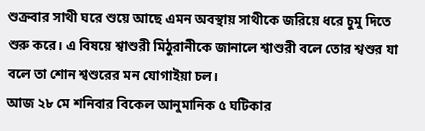শুক্রবার সাথী ঘরে শুয়ে আছে এমন অবস্থায় সাথীকে জরিয়ে ধরে চুমু দিতে শুরু করে। এ বিষয়ে শ্বাশুরী মিঠুরানীকে জানালে শ্বাশুরী বলে তোর শ্বশুর যা বলে তা শোন শ্বশুরের মন যোগাইয়া চল।
আজ ২৮ মে শনিবার বিকেল আনুমানিক ৫ ঘটিকার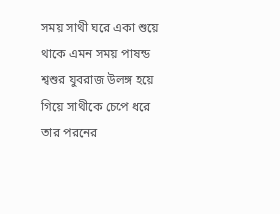সময় সাথী ঘরে একা শুয়ে থাকে এমন সময় পাষন্ড শ্বশুর যুবরাজ উলঙ্গ হয়ে গিয়ে সাথীকে চেপে ধরে তার পরনের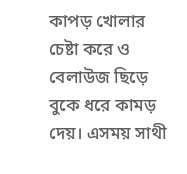কাপড় খোলার চেষ্টা করে ও বেলাউজ ছিড়ে বুকে ধরে কামড় দেয়। এসময় সাথী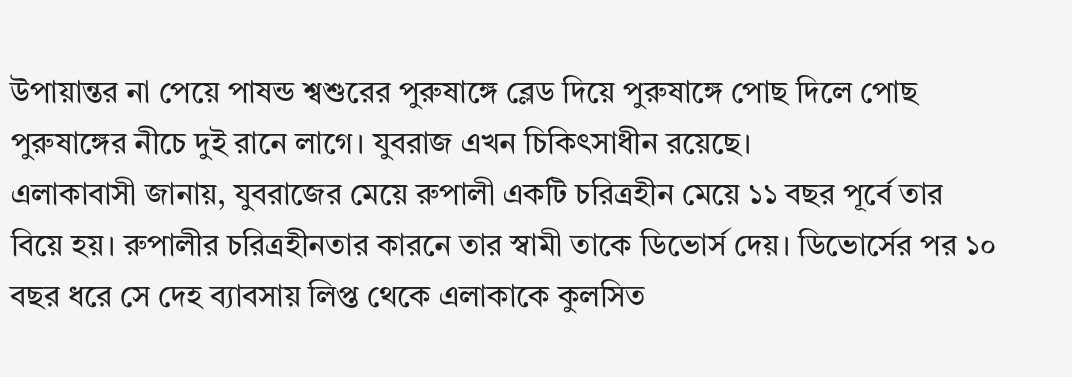উপায়ান্তর না পেয়ে পাষন্ড শ্বশুরের পুরুষাঙ্গে ব্লেড দিয়ে পুরুষাঙ্গে পোছ দিলে পোছ পুরুষাঙ্গের নীচে দুই রানে লাগে। যুবরাজ এখন চিকিৎসাধীন রয়েছে।
এলাকাবাসী জানায়, যুবরাজের মেয়ে রুপালী একটি চরিত্রহীন মেয়ে ১১ বছর পূর্বে তার বিয়ে হয়। রুপালীর চরিত্রহীনতার কারনে তার স্বামী তাকে ডিভোর্স দেয়। ডিভোর্সের পর ১০ বছর ধরে সে দেহ ব্যাবসায় লিপ্ত থেকে এলাকাকে কুলসিত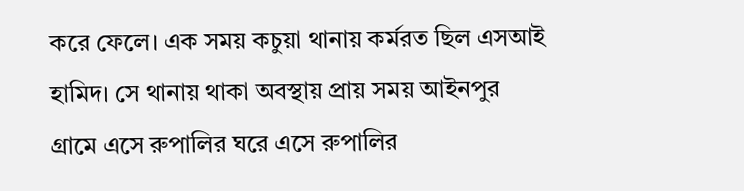করে ফেলে। এক সময় কচুয়া থানায় কর্মরত ছিল এসআই হামিদ। সে থানায় থাকা অবস্থায় প্রায় সময় আইনপুর গ্রামে এসে রুপালির ঘরে এসে রুপালির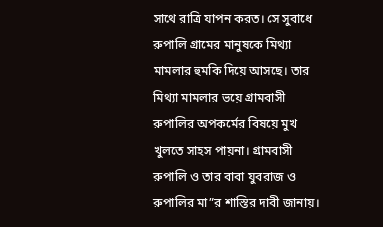সাথে রাত্রি যাপন করত। সে সুবাধে রুপালি গ্রামের মানুষকে মিথ্যা মামলার হুমকি দিয়ে আসছে। তার মিথ্যা মামলার ভয়ে গ্রামবাসী রুপালির অপকর্মের বিষয়ে মুখ খুলতে সাহস পায়না। গ্রামবাসী রুপালি ও তার বাবা যুবরাজ ও রুপালির মা”র শাস্তির দাবী জানায়।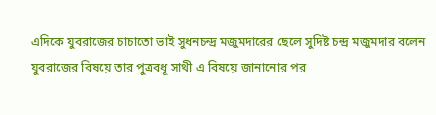এদিকে যুবরাজের চাচাতো ভাই সুধনচন্দ্র মজুমদারের ছেলে সুদিষ্ট চন্দ্র মজুমদার বলেন যুবরাজের বিষয়ে তার পুত্রবধূ সাথী এ বিষয়ে জানানোর পর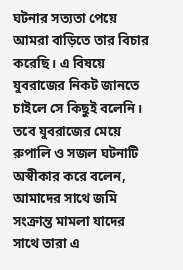ঘটনার সত্যতা পেয়ে আমরা বাড়িতে তার বিচার করেছি। এ বিষয়ে যুবরাজের নিকট জানতে চাইলে সে কিছুই বলেনি। তবে যুবরাজের মেয়ে রুপালি ও সজল ঘটনাটি অস্বীকার করে বলেন, আমাদের সাথে জমি সংক্রান্ত মামলা যাদের সাথে তারা এ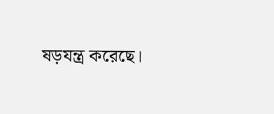ষড়যন্ত্র করেছে।